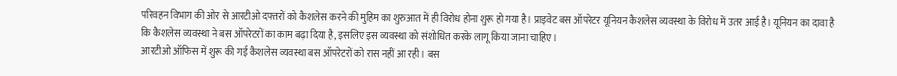परिवहन विभाग की ओर से आरटीओ दफ्तरों को कैशलेस करने की मुहिम का शुरुआत में ही विरोध होना शुरू हो गया है। प्राइवेट बस ऑपरेटर यूनियन कैशलेस व्यवस्था के विरोध में उतर आई है। यूनियन का दावा है कि कैशलेस व्यवस्था ने बस ऑपरेटरों का काम बढ़ा दिया है, इसलिए इस व्यवस्था को संशोधित करके लागू किया जाना चाहिए।
आरटीओ ऑफिस में शुरू की गई कैशलेस व्यवस्था बस ऑपरेटरों को रास नहीं आ रही। बस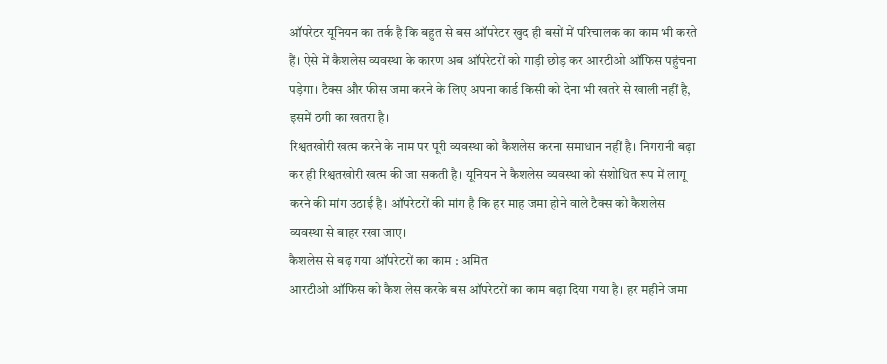ऑपरेटर यूनियन का तर्क है कि बहुत से बस ऑपरेटर खुद ही बसों में परिचालक का काम भी करते हैं। ऐसे में कैशलेस व्यवस्था के कारण अब ऑपरेटरों को गाड़ी छोड़ कर आरटीओ ऑफिस पहुंचना पड़ेगा। टैक्स और फीस जमा करने के लिए अपना कार्ड किसी को देना भी खतरे से खाली नहीं है, इसमें ठगी का खतरा है।
रिश्वतखोरी खत्म करने के नाम पर पूरी व्यवस्था को कैशलेस करना समाधान नहीं है। निगरानी बढ़ा कर ही रिश्वतखोरी खत्म की जा सकती है। यूनियन ने कैशलेस व्यवस्था को संशोधित रूप में लागू करने की मांग उठाई है। ऑपरेटरों की मांग है कि हर माह जमा होने वाले टैक्स को कैशलेस व्यवस्था से बाहर रखा जाए।
कैशलेस से बढ़ गया ऑपरेटरों का काम : अमित
आरटीओ ऑफिस को कैश लेस करके बस ऑपरेटरों का काम बढ़ा दिया गया है। हर महीने जमा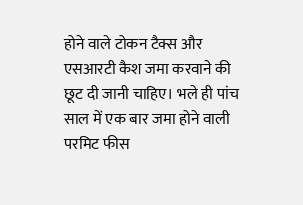होने वाले टोकन टैक्स और एसआरटी कैश जमा करवाने की छूट दी जानी चाहिए। भले ही पांच साल में एक बार जमा होने वाली परमिट फीस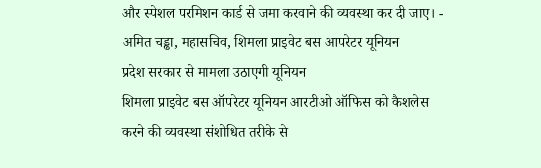और स्पेशल परमिशन कार्ड से जमा करवाने की व्यवस्था कर दी जाए। - अमित चड्ढा, महासचिव, शिमला प्राइवेट बस आपरेटर यूनियन
प्रदेश सरकार से मामला उठाएगी यूनियन
शिमला प्राइवेट बस ऑपरेटर यूनियन आरटीओ ऑफिस को कैशलेस करने की व्यवस्था संशोधित तरीके से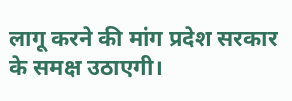लागू करने की मांग प्रदेश सरकार के समक्ष उठाएगी।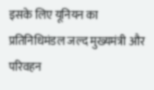इसके लिए यूनियन का प्रतिनिधिमंडल जल्द मुख्यमंत्री और परिवहन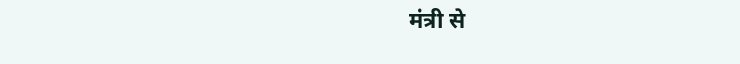मंत्री से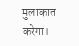मुलाकात करेगा।